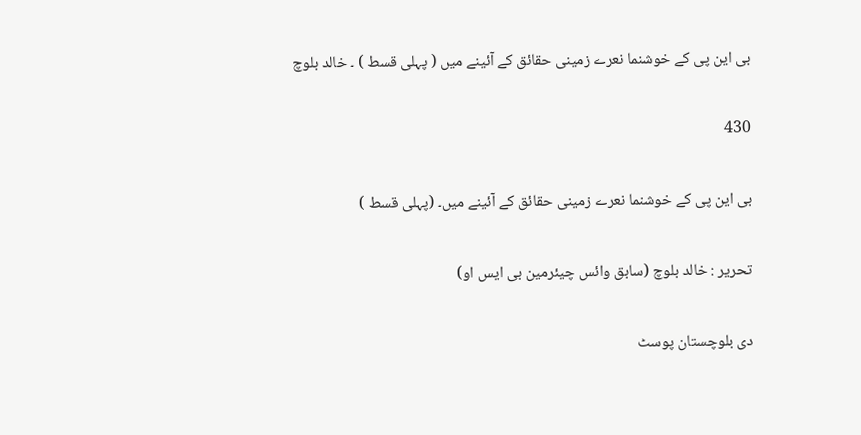بی این پی کے خوشنما نعرے زمینی حقائق کے آئینے میں ( پہلی قسط ) ۔ خالد بلوچ

430

بی این پی کے خوشنما نعرے زمینی حقائق کے آئینے میں۔ (پہلی قسط )

تحریر : خالد بلوچ (سابق وائس چیئرمین بی ایس او)

دی بلوچستان پوسٹ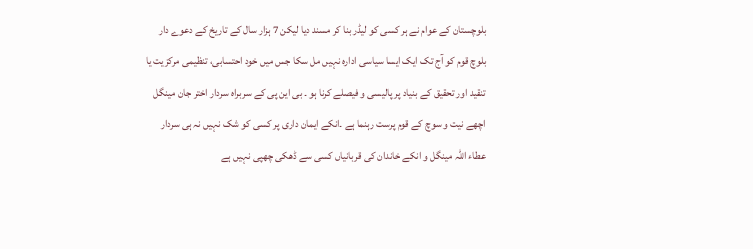بلوچستان کے عوام نے ہر کسی کو لیڈر بنا کر مسند دیا لیکن 7 ہزار سال کے تاریخ کے دعوے دار بلوچ قوم کو آج تک ایک ایسا سیاسی ادارہ نہیں مل سکا جس میں خود احتسابی، تنظیمی مرکزیت یا تنقید اور تحقیق کے بنیاد پر پالیسی و فیصلے کرنا ہو ۔ بی این پی کے سربراہ سردار اختر جان مینگل اچھے نیت و سوچ کے قوم پرست رہنما ہے ۔انکے ایمان داری پر کسی کو شک نہیں نہ ہی سردار عطاء اللہ مینگل و انکے خاندان کی قربانیاں کسی سے ڈھکی چھپی نہیں ہے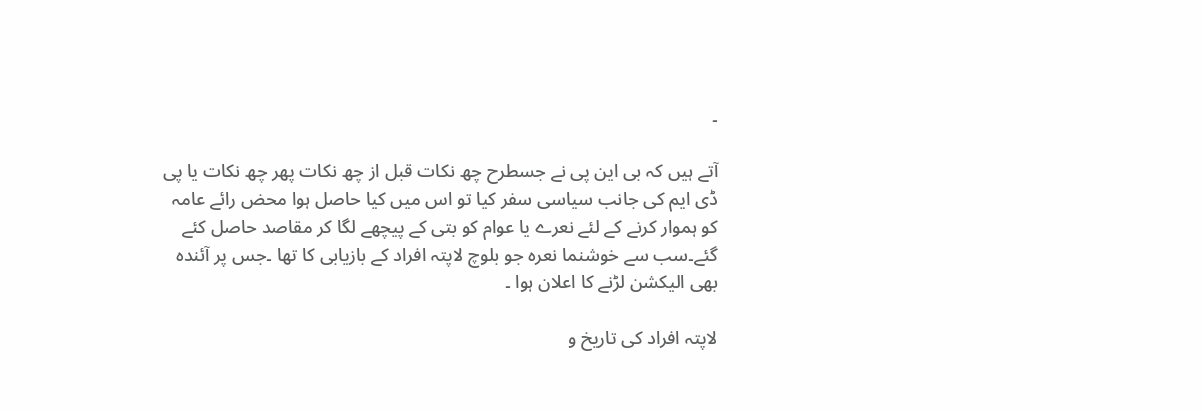۔

آتے ہیں کہ بی این پی نے جسطرح چھ نکات قبل از چھ نکات پھر چھ نکات یا پی ڈی ایم کی جانب سیاسی سفر کیا تو اس میں کیا حاصل ہوا محض رائے عامہ کو ہموار کرنے کے لئے نعرے یا عوام کو بتی کے پیچھے لگا کر مقاصد حاصل کئے گئے۔سب سے خوشنما نعرہ جو بلوچ لاپتہ افراد کے بازیابی کا تھا ۔جس پر آئندہ بھی الیکشن لڑنے کا اعلان ہوا ۔

لاپتہ افراد کی تاریخ و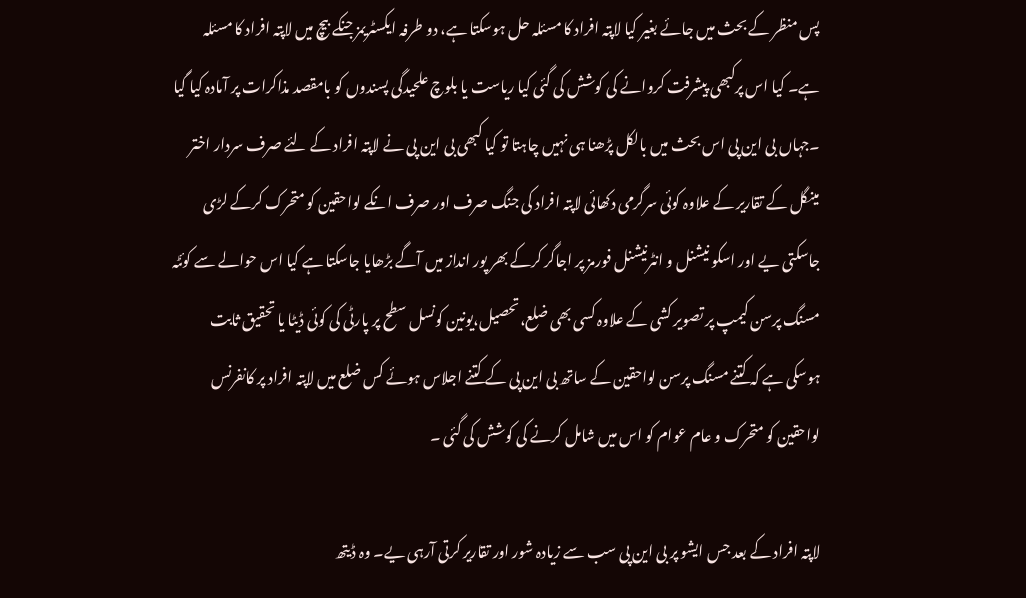پس منظر کے بحث میں جائے بغیر کیا لاپتہ افراد کا مسئلہ حل ہوسکتا ہے، دو طرفہ ایکسٹریمز جنکے بیچ میں لاپتہ افراد کا مسئلہ ہے۔ کیا اس پرکبھی پیشرفت کروانے کی کوشش کی گئی کیا ریاست یا بلوچ علحیدگی پسندوں کو بامقصد مذاکرات پر آمادہ کیا گیا ۔جہاں بی این پی اس بحث میں بالکل پڑھنا ہی نہیں چاہتا تو کیا کبھی بی این پی نے لاپتہ افراد کے لئے صرف سردار اختر مینگل کے تقاریر کے علاوہ کوئی سرگرمی دکھائی لاپتہ افراد کی جنگ صرف اور صرف انکے لواحقین کو متحرک کرکے لڑی جاسکتی یے اور اسکو نیشنل و انٹرنیشنل فورمز پر اجاگر کرکے بھر پور انداز میں آگے بڑھایا جاسکتا ہے کیا اس حوالے سے کوئٹہ مسنگ پرسن کیمپ پر تصویر کشی کے علاوہ کسی بھی ضلع،تحصیل،یونین کونسل سطح پر پارٹی کی کوئی ڈیٹا یا تحقیق ثابت ہوسکی ہے کہ کتنے مسنگ پرسن لواحقین کے ساتھ بی این پی کے کتنے اجلاس ہوئے کس ضلع میں لاپتہ افراد پر کانفرنس لواحقین کو متحرک و عام عوام کو اس میں شامل کرنے کی کوشش کی گئی ۔

لاپتہ افراد کے بعد جس ایشو پر بی این پی سب سے زیادہ شور اور تقاریر کرتی آرہی یے۔ وہ ڈیتھ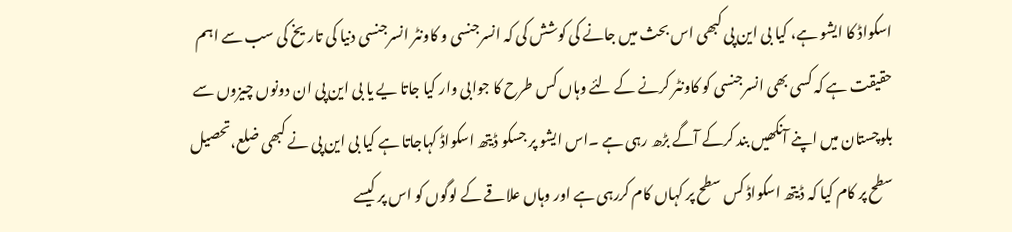اسکواڈ کا ایشو ہے، کیا بی این پی کبھی اس بحث میں جانے کی کوشش کی کہ انسرجنسی و کاونٹر انسرجنسی دنیا کی تاریخ کی سب سے اہم حقیقت ہے کہ کسی بھی انسرجنسی کو کاونٹر کرنے کے لئے وہاں کس طرح کا جوابی وار کیا جاتا یے یا بی این پی ان دونوں چیزوں سے بلوچستان میں اپنے آنکھیں بند کرکے آگے بڑھ رہی ہے ۔اس ایشو پر جسکو ڈیتھ اسکواڈ کہاجاتا ہے کیا بی این پی نے کبھی ضلع،تحصیل سطح پر کام کیا کہ ڈیتھ اسکواڈ کس سطح پر کہاں کام کررہی ہے اور وہاں علاقے کے لوگوں کو اس پر کیسے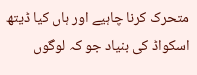متحرک کرنا چاہیے اور ہاں کیا ڈیتھ اسکواڈ کی بنیاد جو کہ لوگوں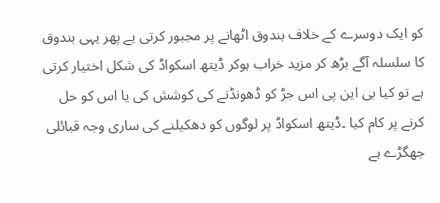کو ایک دوسرے کے خلاف بندوق اٹھانے پر مجبور کرتی یے پھر یہی بندوق کا سلسلہ آگے بڑھ کر مزید خراب ہوکر ڈیتھ اسکواڈ کی شکل اختیار کرتی ہے تو کیا بی این پی اس جڑ کو ڈھونڈنے کی کوشش کی یا اس کو حل کرنے پر کام کیا ۔ڈیتھ اسکواڈ پر لوگوں کو دھکیلنے کی ساری وجہ قبائلی جھگڑے ہے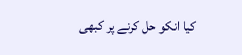کیا انکو حل کرنے پر کبھی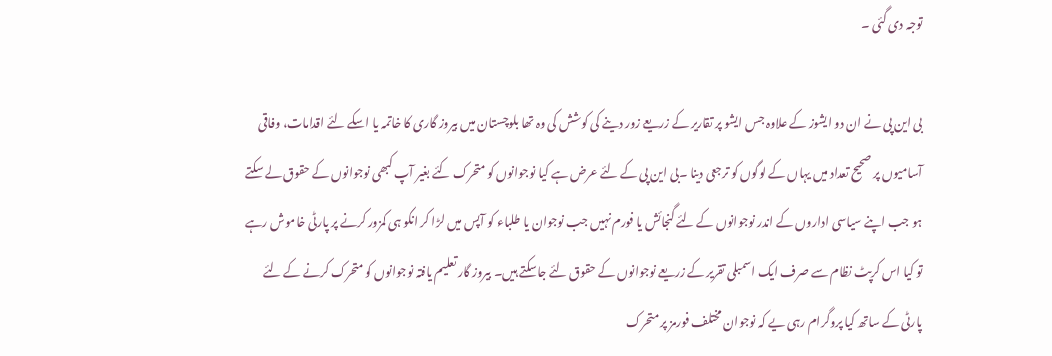توجہ دی گئی ۔

بی این پی نے ان دو ایشوز کے علاوہ جس ایشو پر تقاریر کے زریعے زور دینے کی کوشش کی وہ تھا بلوچستان میں بیروز گاری کا خاتمہ یا اسکے لئے اقدامات، وفاقی آسامیوں پر صحیح تعداد میں یہاں کے لوگوں کو ترجعی دینا ۔بی این پی کے لئے عرض ہے کیا نوجوانوں کو متحرک کئے بغیر آپ کبھی نوجوانوں کے حقوق لے سکتے ہو جب اپنے سیاسی اداروں کے اندر نوجوانوں کے لئے گنجائش یا فورم نہیں جب نوجوان یا طلباء کو آپس میں لڑا کر انکو ہی کمزور کرنے پر پارٹی خاموش رہے تو کیا اس کرپٹ نظام سے صرف ایک اسمبلی تقریر کے زریعے نوجوانوں کے حقوق لئے جاسکتے ہیں۔ بیروز گار تعلیم یافتہ نوجوانوں کو متحرک کرنے کے لئے پارٹی کے ساتھ کیا پروگرام رہی یے کہ نوجوان مختلف فورمز پر متحرک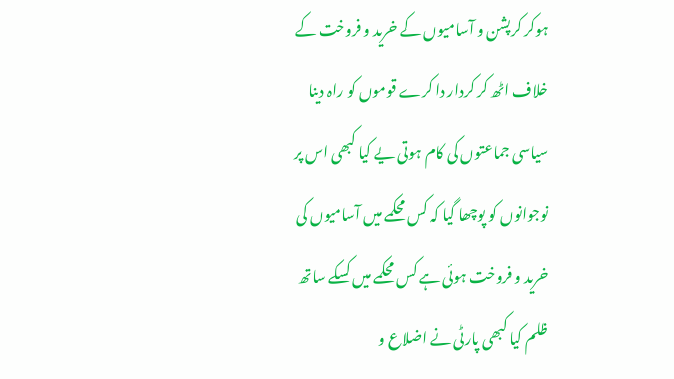ہوکر کرپشن و آسامیوں کے خرید و فروخت کے خلاف اٹھ کر کردار دا کرے قوموں کو راہ دینا سیاسی جماعتوں کی کام ہوتی یے کیا کبھی اس پر نوجوانوں کو پوچھا گیا کہ کس محکمے میں آسامیوں کی خرید و فروخت ہوئی ہے کس محکمے میں کسکے ساتھ ظلم کیا کبھی پارٹی نے اضلاع و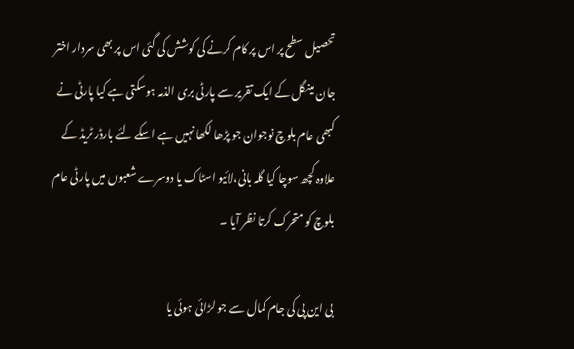تحصیل سطح پر اس پر کام کرنے کی کوشش کی گئی اس پر بھی سردار اختر جان مینگل کے ایک تقریر سے پارٹی بری الذمہ ہوسکتی ہے کیا پارٹی نے کبھی عام بلوچ نوجوان جو پڑھا لکھا نہیں ہے اسکے لئے بارڈر ٹریڈ کے علاوہ کچھ سوچا کیا گلہ بانی،لائیو اسٹاک یا دوسرے شعبوں میں پارٹی عام بلوچ کو متحرک کرتا نظر آیا ۔

بی این پی کی جام کمال سے جو لڑائی ہوئی یا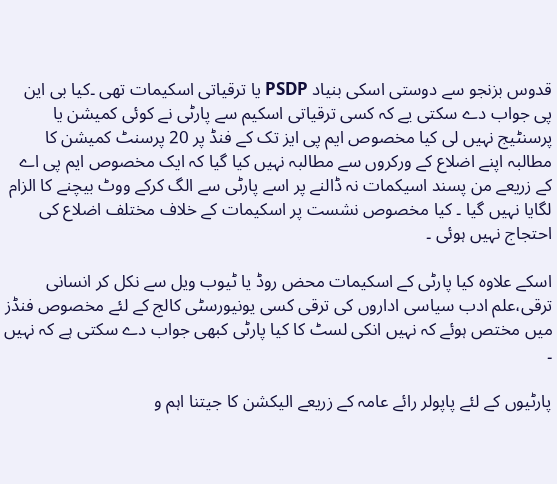قدوس بزنجو سے دوستی اسکی بنیاد PSDP یا ترقیاتی اسکیمات تھی ۔کیا بی این پی جواب دے سکتی یے کہ کسی ترقیاتی اسکیم سے پارٹی نے کوئی کمیشن یا پرسنٹیج نہیں لی کیا مخصوص ایم پی ایز تک کے فنڈ پر 20 پرسنٹ کمیشن کا مطالبہ اپنے اضلاع کے ورکروں سے مطالبہ نہیں کیا گیا کہ ایک مخصوص ایم پی اے کے زریعے من پسند اسیکمات نہ ڈالنے پر اسے پارٹی سے الگ کرکے ووٹ بیچنے کا الزام لگایا نہیں گیا ۔ کیا مخصوص نشست پر اسکیمات کے خلاف مختلف اضلاع کی احتجاج نہیں ہوئی ۔

اسکے علاوہ کیا پارٹی کے اسکیمات محض روڈ یا ٹیوب ویل سے نکل کر انسانی ترقی،علم ادب سیاسی اداروں کی ترقی کسی یونیورسٹی کالج کے لئے مخصوص فنڈز میں مختص ہوئے کہ نہیں انکی لسٹ کا کیا پارٹی کبھی جواب دے سکتی ہے کہ نہیں ۔

پارٹیوں کے لئے پاپولر رائے عامہ کے زریعے الیکشن کا جیتنا اہم و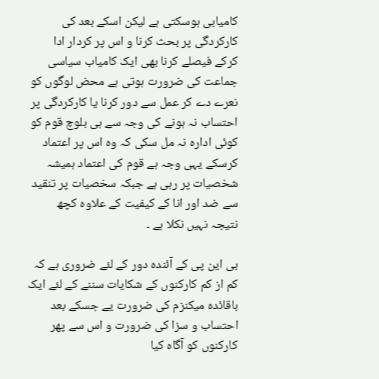کامیابی ہوسکتی ہے لیکن اسکے بعد کی کارکردگی پر بحث کرنا و اس پر کردار ادا کرکے فیصلے کرنا بھی ایک کامیاب سیاسی جماعت کی ضرورت ہوتی ہے محض لوگوں کو نعرے دے کر عمل سے دور کرنا یا کارکردگی پر احتساب نہ ہونے کی وجہ سے ہی بلوچ قوم کو کوئی ادارہ نہ مل سکی کہ وہ اس پر اعتماد کرسکے یہی وجہ ہے قوم کی اعتماد ہمیشہ شخصیات پر رہی ہے جبکہ سخصیات پر تنقید سے ضد اور انا کے کیفیت کے علاوہ کچھ نتیجہ نہیں نکلا ہے ۔

بی این پی کے آئندہ دور کے لئے ضروری ہے کہ کم از کم کارکنوں کے شکایات سننے کے لئے ایک باقائدہ میکنزم کی ضرورت یے جسکے بعد احتساب و سزا کی ضرورت و اس سے پھر کارکنوں کو آگاہ کیا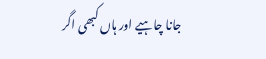جانا چاہیے اور ہاں کبھی اگر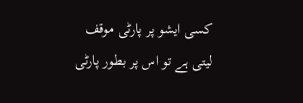کسی ایشو پر پارٹی موقف لیتی ہے تو اس پر بطور پارٹی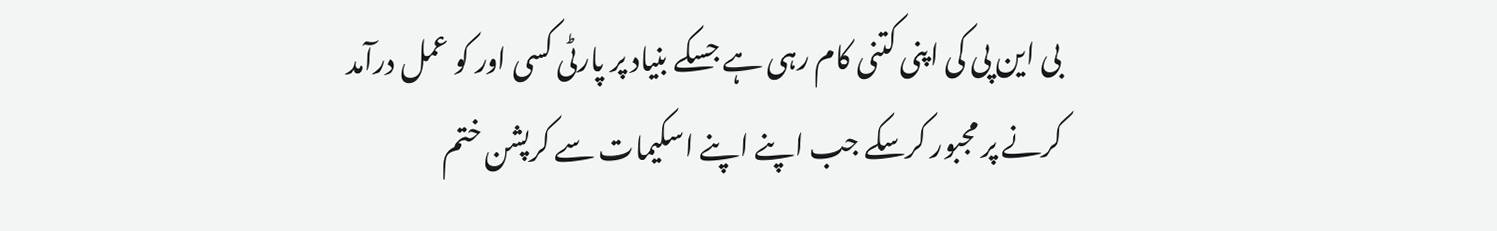بی این پی کی اپنی کتنی کام رہی ہے جسکے بنیاد پر پارٹی کسی اور کو عمل درآمد کرنے پر مجبور کرسکے جب اپنے اپنے اسکیمات سے کرپشن ختم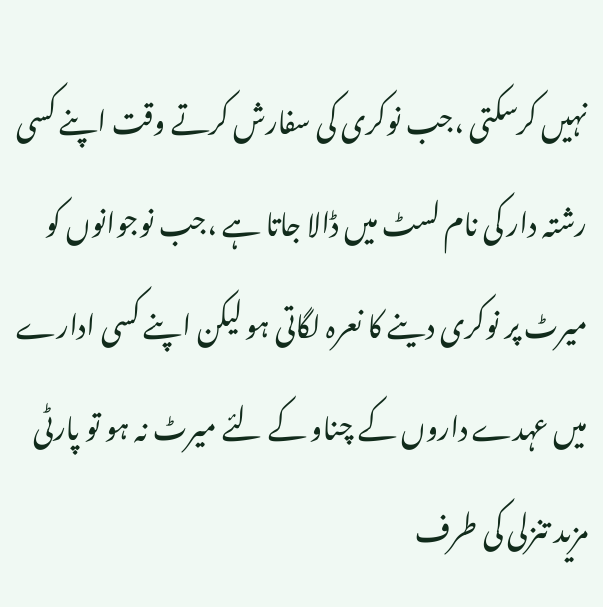نہیں کرسکتی ،جب نوکری کی سفارش کرتے وقت اپنے کسی رشتہ دار کی نام لسٹ میں ڈالا جاتا ہے ،جب نوجوانوں کو میرٹ پر نوکری دینے کا نعرہ لگاتی ہو لیکن اپنے کسی ادارے میں عہدے داروں کے چناو کے لئے میرٹ نہ ہو تو پارٹی مزید تنزلی کی طرف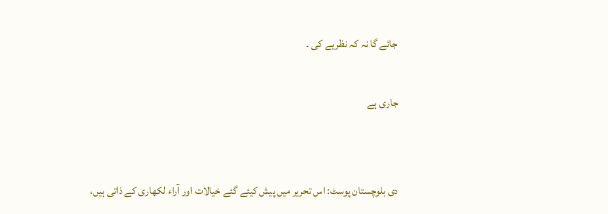جائے گا نہ کہ نظریے کی ۔

جاری ہے


دی بلوچستان پوسٹ: اس تحریر میں پیش کیئے گئے خیالات اور آراء لکھاری کے ذاتی ہیں،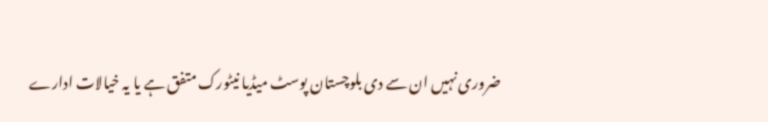ضروری نہیں ان سے دی بلوچستان پوسٹ میڈیا نیٹورک متفق ہے یا یہ خیالات ادارے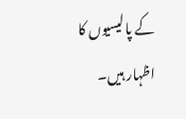کے پالیسیوں کا اظہار ہیں۔